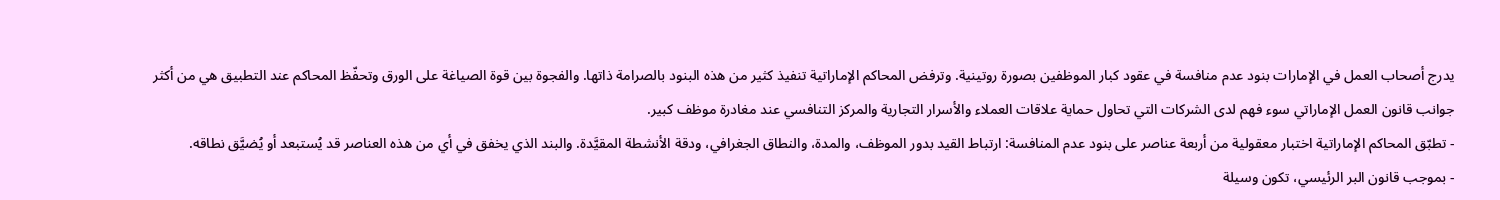يدرج أصحاب العمل في الإمارات بنود عدم منافسة في عقود كبار الموظفين بصورة روتينية. وترفض المحاكم الإماراتية تنفيذ كثير من هذه البنود بالصرامة ذاتها. والفجوة بين قوة الصياغة على الورق وتحفّظ المحاكم عند التطبيق هي من أكثر جوانب قانون العمل الإماراتي سوء فهم لدى الشركات التي تحاول حماية علاقات العملاء والأسرار التجارية والمركز التنافسي عند مغادرة موظف كبير.
- تطبّق المحاكم الإماراتية اختبار معقولية من أربعة عناصر على بنود عدم المنافسة: ارتباط القيد بدور الموظف، والمدة، والنطاق الجغرافي، ودقة الأنشطة المقيَّدة. والبند الذي يخفق في أي من هذه العناصر قد يُستبعد أو يُضيَّق نطاقه.
- بموجب قانون البر الرئيسي، تكون وسيلة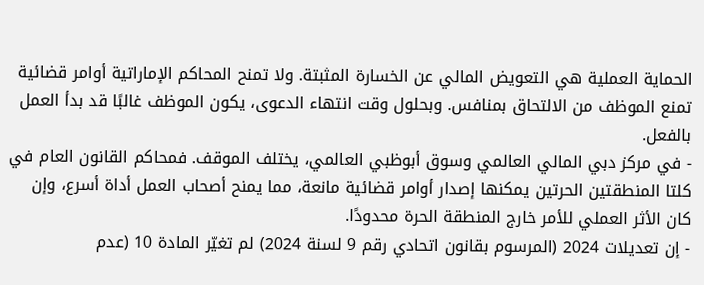الحماية العملية هي التعويض المالي عن الخسارة المثبتة. ولا تمنح المحاكم الإماراتية أوامر قضائية تمنع الموظف من الالتحاق بمنافس. وبحلول وقت انتهاء الدعوى، يكون الموظف غالبًا قد بدأ العمل بالفعل.
- في مركز دبي المالي العالمي وسوق أبوظبي العالمي، يختلف الموقف. فمحاكم القانون العام في كلتا المنطقتين الحرتين يمكنها إصدار أوامر قضائية مانعة، مما يمنح أصحاب العمل أداة أسرع، وإن كان الأثر العملي للأمر خارج المنطقة الحرة محدودًا.
- إن تعديلات 2024 (المرسوم بقانون اتحادي رقم 9 لسنة 2024) لم تغيّر المادة 10 (عدم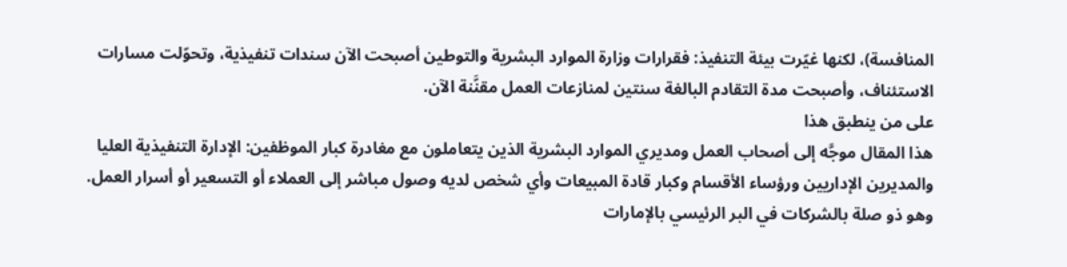المنافسة)، لكنها غيّرت بيئة التنفيذ: فقرارات وزارة الموارد البشرية والتوطين أصبحت الآن سندات تنفيذية، وتحوّلت مسارات الاستئناف، وأصبحت مدة التقادم البالغة سنتين لمنازعات العمل مقنَّنة الآن.
على من ينطبق هذا
هذا المقال موجَّه إلى أصحاب العمل ومديري الموارد البشرية الذين يتعاملون مع مغادرة كبار الموظفين: الإدارة التنفيذية العليا والمديرين الإداريين ورؤساء الأقسام وكبار قادة المبيعات وأي شخص لديه وصول مباشر إلى العملاء أو التسعير أو أسرار العمل. وهو ذو صلة بالشركات في البر الرئيسي بالإمارات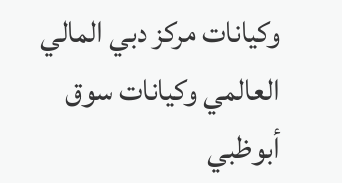وكيانات مركز دبي المالي العالمي وكيانات سوق أبوظبي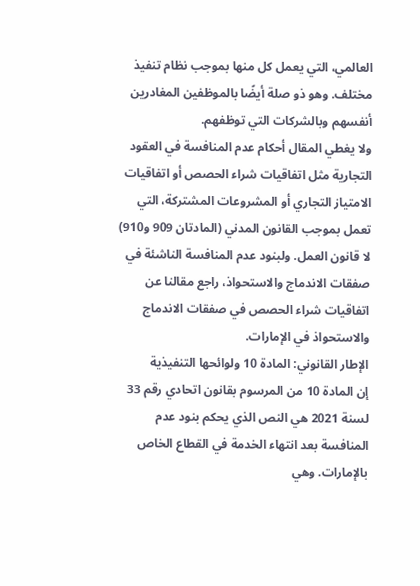العالمي، التي يعمل كل منها بموجب نظام تنفيذ مختلف. وهو ذو صلة أيضًا بالموظفين المغادرين أنفسهم وبالشركات التي توظفهم.
ولا يغطي المقال أحكام عدم المنافسة في العقود التجارية مثل اتفاقيات شراء الحصص أو اتفاقيات الامتياز التجاري أو المشروعات المشتركة، التي تعمل بموجب القانون المدني (المادتان 909 و910) لا قانون العمل. ولبنود عدم المنافسة الناشئة في صفقات الاندماج والاستحواذ، راجع مقالنا عن اتفاقيات شراء الحصص في صفقات الاندماج والاستحواذ في الإمارات.
الإطار القانوني: المادة 10 ولوائحها التنفيذية
إن المادة 10 من المرسوم بقانون اتحادي رقم 33 لسنة 2021 هي النص الذي يحكم بنود عدم المنافسة بعد انتهاء الخدمة في القطاع الخاص بالإمارات. وهي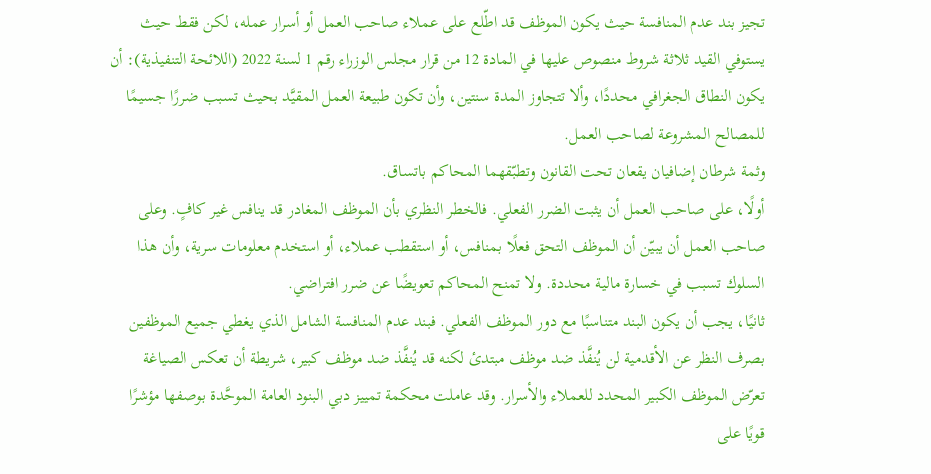تجيز بند عدم المنافسة حيث يكون الموظف قد اطّلع على عملاء صاحب العمل أو أسرار عمله، لكن فقط حيث يستوفي القيد ثلاثة شروط منصوص عليها في المادة 12 من قرار مجلس الوزراء رقم 1 لسنة 2022 (اللائحة التنفيذية): أن يكون النطاق الجغرافي محددًا، وألا تتجاوز المدة سنتين، وأن تكون طبيعة العمل المقيَّد بحيث تسبب ضررًا جسيمًا للمصالح المشروعة لصاحب العمل.
وثمة شرطان إضافيان يقعان تحت القانون وتطبّقهما المحاكم باتساق.
أولًا، على صاحب العمل أن يثبت الضرر الفعلي. فالخطر النظري بأن الموظف المغادر قد ينافس غير كافٍ. وعلى صاحب العمل أن يبيّن أن الموظف التحق فعلًا بمنافس، أو استقطب عملاء، أو استخدم معلومات سرية، وأن هذا السلوك تسبب في خسارة مالية محددة. ولا تمنح المحاكم تعويضًا عن ضرر افتراضي.
ثانيًا، يجب أن يكون البند متناسبًا مع دور الموظف الفعلي. فبند عدم المنافسة الشامل الذي يغطي جميع الموظفين بصرف النظر عن الأقدمية لن يُنفَّذ ضد موظف مبتدئ لكنه قد يُنفَّذ ضد موظف كبير، شريطة أن تعكس الصياغة تعرّض الموظف الكبير المحدد للعملاء والأسرار. وقد عاملت محكمة تمييز دبي البنود العامة الموحَّدة بوصفها مؤشرًا قويًا على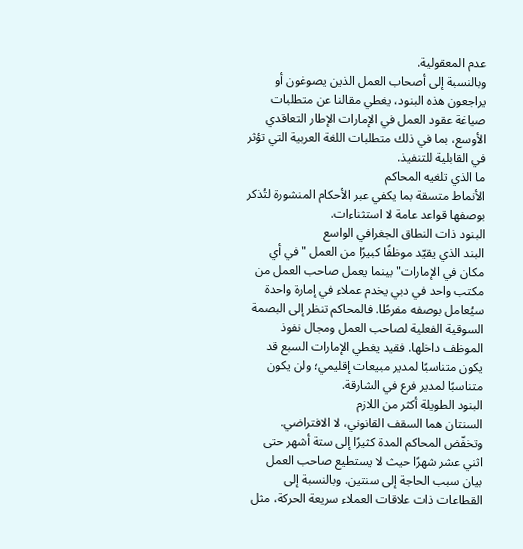عدم المعقولية.
وبالنسبة إلى أصحاب العمل الذين يصوغون أو يراجعون هذه البنود، يغطي مقالنا عن متطلبات صياغة عقود العمل في الإمارات الإطار التعاقدي الأوسع، بما في ذلك متطلبات اللغة العربية التي تؤثر في القابلية للتنفيذ.
ما الذي تلغيه المحاكم
الأنماط متسقة بما يكفي عبر الأحكام المنشورة لتُذكر بوصفها قواعد عامة لا استثناءات.
البنود ذات النطاق الجغرافي الواسع
البند الذي يقيّد موظفًا كبيرًا من العمل "في أي مكان في الإمارات" بينما يعمل صاحب العمل من مكتب واحد في دبي يخدم عملاء في إمارة واحدة سيُعامل بوصفه مفرطًا. فالمحاكم تنظر إلى البصمة السوقية الفعلية لصاحب العمل ومجال نفوذ الموظف داخلها. فقيد يغطي الإمارات السبع قد يكون متناسبًا لمدير مبيعات إقليمي؛ ولن يكون متناسبًا لمدير فرع في الشارقة.
البنود الطويلة أكثر من اللازم
السنتان هما السقف القانوني، لا الافتراضي. وتخفّض المحاكم المدة كثيرًا إلى ستة أشهر حتى اثني عشر شهرًا حيث لا يستطيع صاحب العمل بيان سبب الحاجة إلى سنتين. وبالنسبة إلى القطاعات ذات علاقات العملاء سريعة الحركة، مثل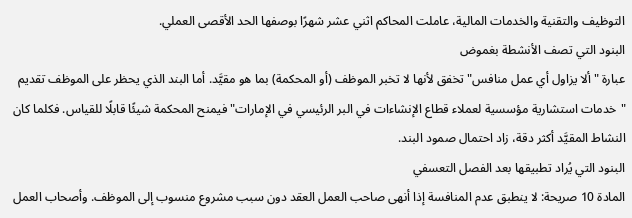التوظيف والتقنية والخدمات المالية، عاملت المحاكم اثني عشر شهرًا بوصفها الحد الأقصى العملي.
البنود التي تصف الأنشطة بغموض
عبارة "ألا يزاول أي عمل منافس" تخفق لأنها لا تخبر الموظف (أو المحكمة) بما هو مقيَّد. أما البند الذي يحظر على الموظف تقديم "خدمات استشارية مؤسسية لعملاء قطاع الإنشاءات في البر الرئيسي في الإمارات" فيمنح المحكمة شيئًا قابلًا للقياس. فكلما كان النشاط المقيَّد أكثر دقة، زاد احتمال صمود البند.
البنود التي يُراد تطبيقها بعد الفصل التعسفي
المادة 10 صريحة: لا ينطبق عدم المنافسة إذا أنهى صاحب العمل العقد دون سبب مشروع منسوب إلى الموظف. وأصحاب العمل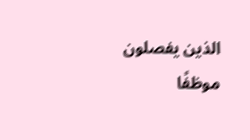الذين يفصلون موظفًا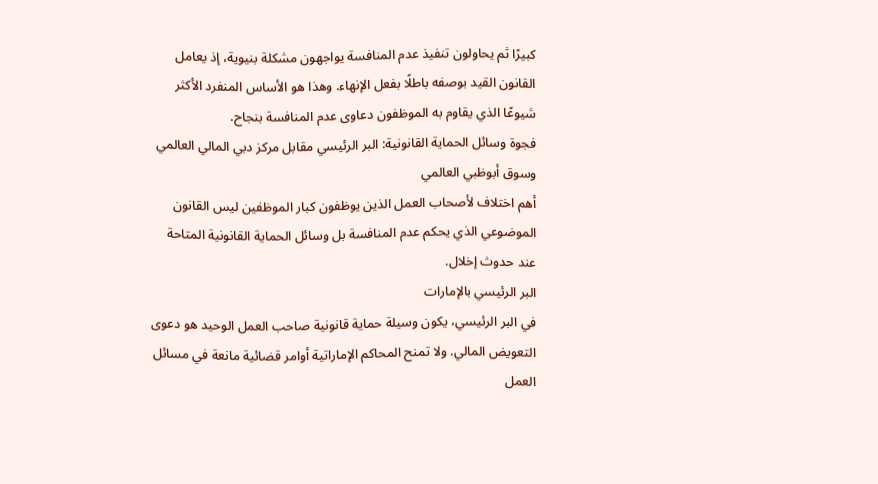كبيرًا ثم يحاولون تنفيذ عدم المنافسة يواجهون مشكلة بنيوية، إذ يعامل القانون القيد بوصفه باطلًا بفعل الإنهاء. وهذا هو الأساس المنفرد الأكثر شيوعًا الذي يقاوم به الموظفون دعاوى عدم المنافسة بنجاح.
فجوة وسائل الحماية القانونية: البر الرئيسي مقابل مركز دبي المالي العالمي وسوق أبوظبي العالمي
أهم اختلاف لأصحاب العمل الذين يوظفون كبار الموظفين ليس القانون الموضوعي الذي يحكم عدم المنافسة بل وسائل الحماية القانونية المتاحة عند حدوث إخلال.
البر الرئيسي بالإمارات
في البر الرئيسي، يكون وسيلة حماية قانونية صاحب العمل الوحيد هو دعوى التعويض المالي. ولا تمنح المحاكم الإماراتية أوامر قضائية مانعة في مسائل العمل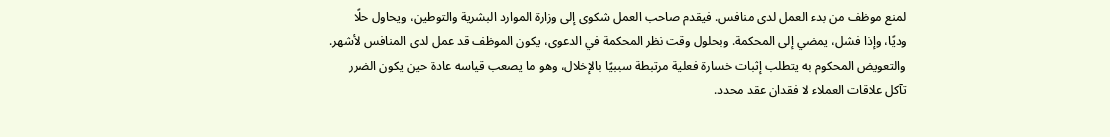لمنع موظف من بدء العمل لدى منافس. فيقدم صاحب العمل شكوى إلى وزارة الموارد البشرية والتوطين، ويحاول حلًا وديًا، وإذا فشل، يمضي إلى المحكمة. وبحلول وقت نظر المحكمة في الدعوى، يكون الموظف قد عمل لدى المنافس لأشهر. والتعويض المحكوم به يتطلب إثبات خسارة فعلية مرتبطة سببيًا بالإخلال، وهو ما يصعب قياسه عادة حين يكون الضرر تآكل علاقات العملاء لا فقدان عقد محدد.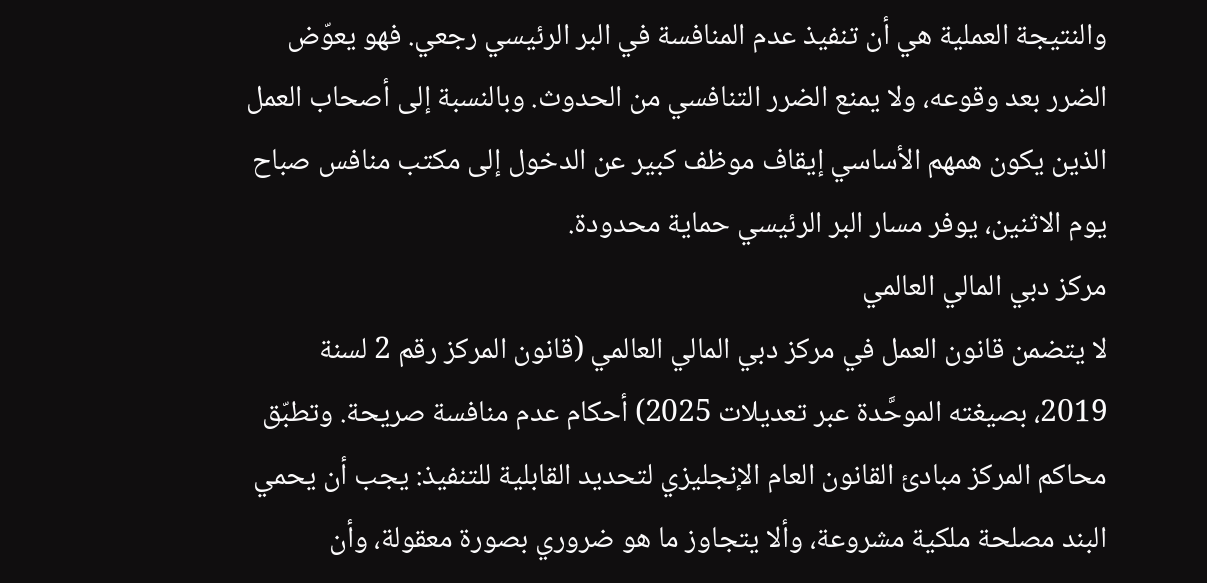والنتيجة العملية هي أن تنفيذ عدم المنافسة في البر الرئيسي رجعي. فهو يعوّض الضرر بعد وقوعه، ولا يمنع الضرر التنافسي من الحدوث. وبالنسبة إلى أصحاب العمل الذين يكون همهم الأساسي إيقاف موظف كبير عن الدخول إلى مكتب منافس صباح يوم الاثنين، يوفر مسار البر الرئيسي حماية محدودة.
مركز دبي المالي العالمي
لا يتضمن قانون العمل في مركز دبي المالي العالمي (قانون المركز رقم 2 لسنة 2019، بصيغته الموحَّدة عبر تعديلات 2025) أحكام عدم منافسة صريحة. وتطبّق محاكم المركز مبادئ القانون العام الإنجليزي لتحديد القابلية للتنفيذ: يجب أن يحمي البند مصلحة ملكية مشروعة، وألا يتجاوز ما هو ضروري بصورة معقولة، وأن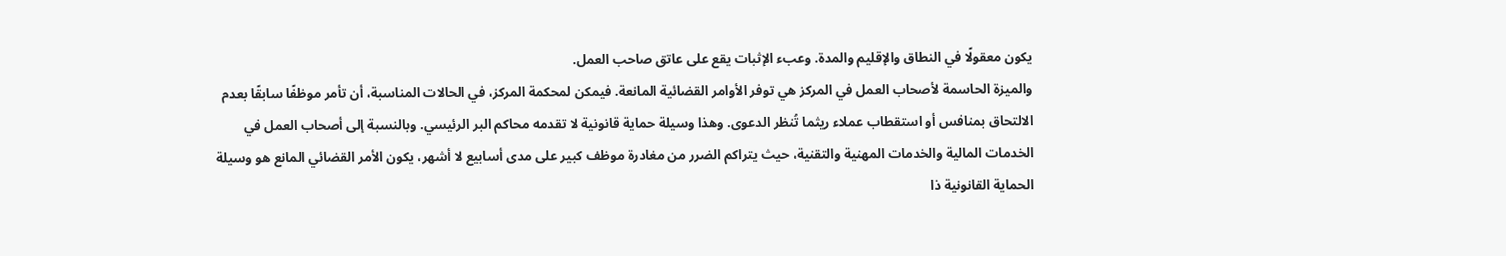يكون معقولًا في النطاق والإقليم والمدة. وعبء الإثبات يقع على عاتق صاحب العمل.
والميزة الحاسمة لأصحاب العمل في المركز هي توفر الأوامر القضائية المانعة. فيمكن لمحكمة المركز، في الحالات المناسبة، أن تأمر موظفًا سابقًا بعدم الالتحاق بمنافس أو استقطاب عملاء ريثما تُنظر الدعوى. وهذا وسيلة حماية قانونية لا تقدمه محاكم البر الرئيسي. وبالنسبة إلى أصحاب العمل في الخدمات المالية والخدمات المهنية والتقنية، حيث يتراكم الضرر من مغادرة موظف كبير على مدى أسابيع لا أشهر، يكون الأمر القضائي المانع هو وسيلة الحماية القانونية ذا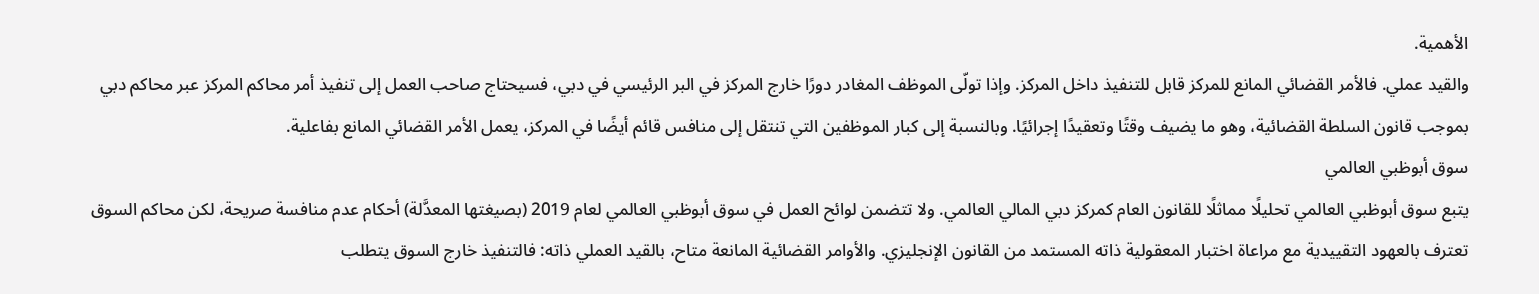الأهمية.
والقيد عملي. فالأمر القضائي المانع للمركز قابل للتنفيذ داخل المركز. وإذا تولّى الموظف المغادر دورًا خارج المركز في البر الرئيسي في دبي، فسيحتاج صاحب العمل إلى تنفيذ أمر محاكم المركز عبر محاكم دبي بموجب قانون السلطة القضائية، وهو ما يضيف وقتًا وتعقيدًا إجرائيًا. وبالنسبة إلى كبار الموظفين التي تنتقل إلى منافس قائم أيضًا في المركز، يعمل الأمر القضائي المانع بفاعلية.
سوق أبوظبي العالمي
يتبع سوق أبوظبي العالمي تحليلًا مماثلًا للقانون العام كمركز دبي المالي العالمي. ولا تتضمن لوائح العمل في سوق أبوظبي العالمي لعام 2019 (بصيغتها المعدَّلة) أحكام عدم منافسة صريحة، لكن محاكم السوق تعترف بالعهود التقييدية مع مراعاة اختبار المعقولية ذاته المستمد من القانون الإنجليزي. والأوامر القضائية المانعة متاح، بالقيد العملي ذاته: فالتنفيذ خارج السوق يتطلب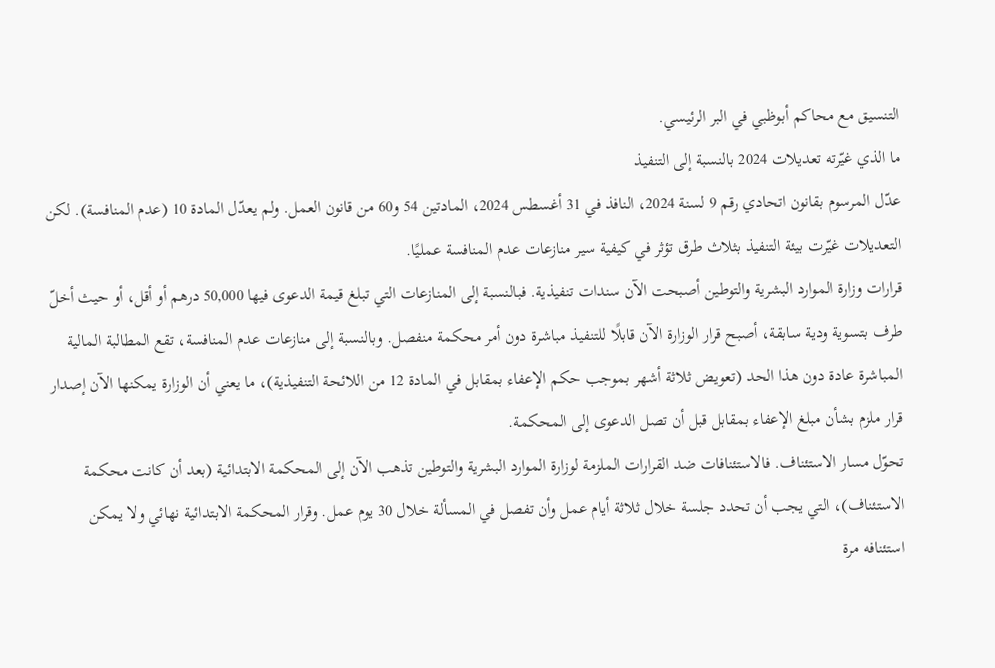التنسيق مع محاكم أبوظبي في البر الرئيسي.
ما الذي غيّرته تعديلات 2024 بالنسبة إلى التنفيذ
عدّل المرسوم بقانون اتحادي رقم 9 لسنة 2024، النافذ في 31 أغسطس 2024، المادتين 54 و60 من قانون العمل. ولم يعدّل المادة 10 (عدم المنافسة). لكن التعديلات غيّرت بيئة التنفيذ بثلاث طرق تؤثر في كيفية سير منازعات عدم المنافسة عمليًا.
قرارات وزارة الموارد البشرية والتوطين أصبحت الآن سندات تنفيذية. فبالنسبة إلى المنازعات التي تبلغ قيمة الدعوى فيها 50,000 درهم أو أقل، أو حيث أخلّ طرف بتسوية ودية سابقة، أصبح قرار الوزارة الآن قابلًا للتنفيذ مباشرة دون أمر محكمة منفصل. وبالنسبة إلى منازعات عدم المنافسة، تقع المطالبة المالية المباشرة عادة دون هذا الحد (تعويض ثلاثة أشهر بموجب حكم الإعفاء بمقابل في المادة 12 من اللائحة التنفيذية)، ما يعني أن الوزارة يمكنها الآن إصدار قرار ملزم بشأن مبلغ الإعفاء بمقابل قبل أن تصل الدعوى إلى المحكمة.
تحوّل مسار الاستئناف. فالاستئنافات ضد القرارات الملزمة لوزارة الموارد البشرية والتوطين تذهب الآن إلى المحكمة الابتدائية (بعد أن كانت محكمة الاستئناف)، التي يجب أن تحدد جلسة خلال ثلاثة أيام عمل وأن تفصل في المسألة خلال 30 يوم عمل. وقرار المحكمة الابتدائية نهائي ولا يمكن استئنافه مرة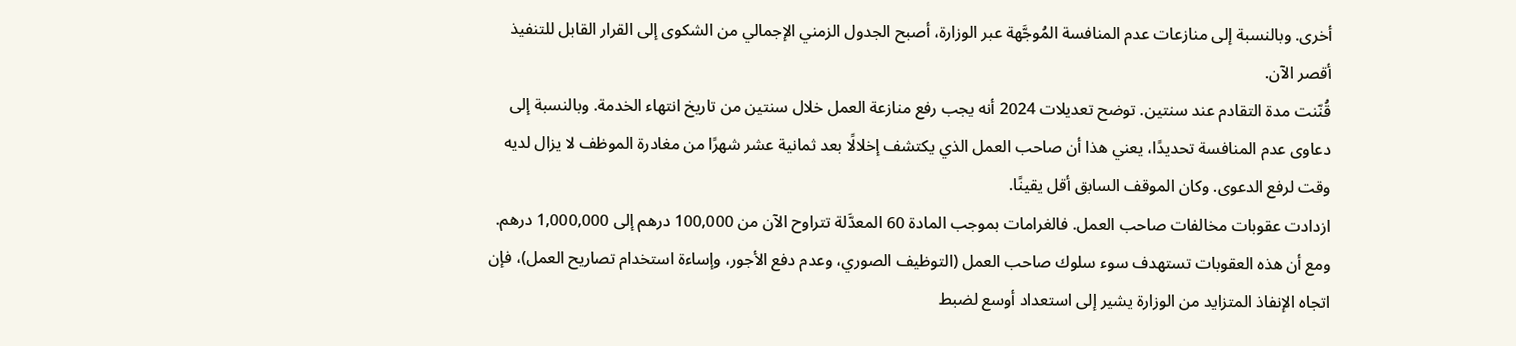أخرى. وبالنسبة إلى منازعات عدم المنافسة المُوجَّهة عبر الوزارة، أصبح الجدول الزمني الإجمالي من الشكوى إلى القرار القابل للتنفيذ أقصر الآن.
قُنّنت مدة التقادم عند سنتين. توضح تعديلات 2024 أنه يجب رفع منازعة العمل خلال سنتين من تاريخ انتهاء الخدمة. وبالنسبة إلى دعاوى عدم المنافسة تحديدًا، يعني هذا أن صاحب العمل الذي يكتشف إخلالًا بعد ثمانية عشر شهرًا من مغادرة الموظف لا يزال لديه وقت لرفع الدعوى. وكان الموقف السابق أقل يقينًا.
ازدادت عقوبات مخالفات صاحب العمل. فالغرامات بموجب المادة 60 المعدَّلة تتراوح الآن من 100,000 درهم إلى 1,000,000 درهم. ومع أن هذه العقوبات تستهدف سوء سلوك صاحب العمل (التوظيف الصوري، وعدم دفع الأجور، وإساءة استخدام تصاريح العمل)، فإن اتجاه الإنفاذ المتزايد من الوزارة يشير إلى استعداد أوسع لضبط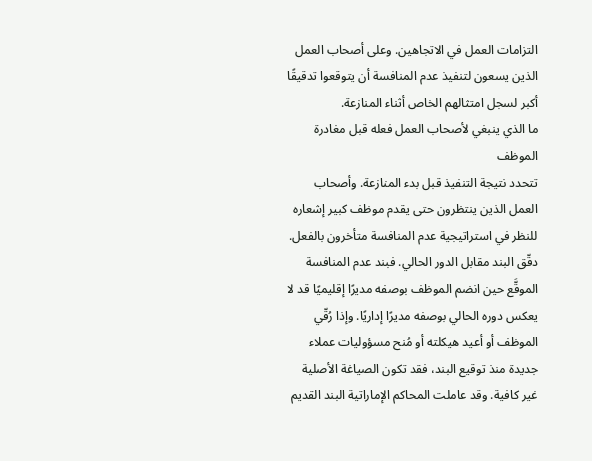التزامات العمل في الاتجاهين. وعلى أصحاب العمل الذين يسعون لتنفيذ عدم المنافسة أن يتوقعوا تدقيقًا أكبر لسجل امتثالهم الخاص أثناء المنازعة.
ما الذي ينبغي لأصحاب العمل فعله قبل مغادرة الموظف
تتحدد نتيجة التنفيذ قبل بدء المنازعة. وأصحاب العمل الذين ينتظرون حتى يقدم موظف كبير إشعاره للنظر في استراتيجية عدم المنافسة متأخرون بالفعل.
دقّق البند مقابل الدور الحالي. فبند عدم المنافسة الموقَّع حين انضم الموظف بوصفه مديرًا إقليميًا قد لا يعكس دوره الحالي بوصفه مديرًا إداريًا. وإذا رُقّي الموظف أو أعيد هيكلته أو مُنح مسؤوليات عملاء جديدة منذ توقيع البند، فقد تكون الصياغة الأصلية غير كافية. وقد عاملت المحاكم الإماراتية البند القديم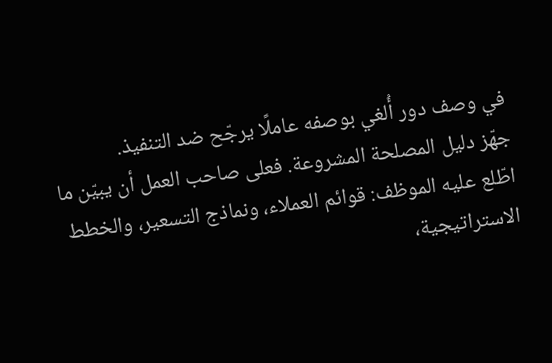في وصف دور أُلغي بوصفه عاملًا يرجّح ضد التنفيذ.
جهّز دليل المصلحة المشروعة. فعلى صاحب العمل أن يبيّن ما اطّلع عليه الموظف: قوائم العملاء، ونماذج التسعير، والخطط الاستراتيجية،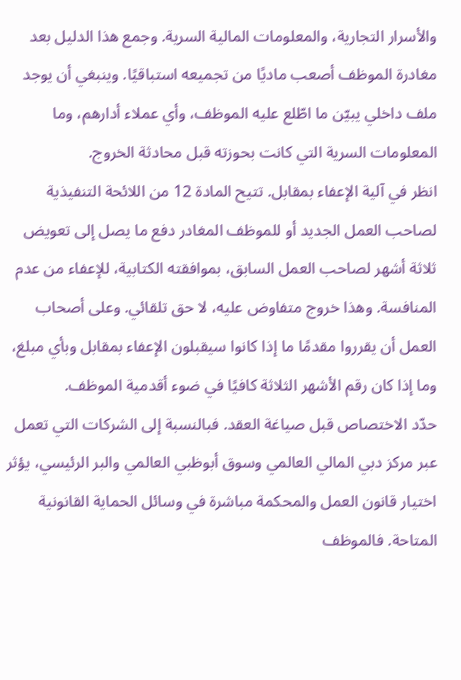والأسرار التجارية، والمعلومات المالية السرية. وجمع هذا الدليل بعد مغادرة الموظف أصعب ماديًا من تجميعه استباقيًا. وينبغي أن يوجد ملف داخلي يبيّن ما اطّلع عليه الموظف، وأي عملاء أدارهم، وما المعلومات السرية التي كانت بحوزته قبل محادثة الخروج.
انظر في آلية الإعفاء بمقابل. تتيح المادة 12 من اللائحة التنفيذية لصاحب العمل الجديد أو للموظف المغادر دفع ما يصل إلى تعويض ثلاثة أشهر لصاحب العمل السابق، بموافقته الكتابية، للإعفاء من عدم المنافسة. وهذا خروج متفاوض عليه، لا حق تلقائي. وعلى أصحاب العمل أن يقرروا مقدمًا ما إذا كانوا سيقبلون الإعفاء بمقابل وبأي مبلغ، وما إذا كان رقم الأشهر الثلاثة كافيًا في ضوء أقدمية الموظف.
حدّد الاختصاص قبل صياغة العقد. فبالنسبة إلى الشركات التي تعمل عبر مركز دبي المالي العالمي وسوق أبوظبي العالمي والبر الرئيسي، يؤثر اختيار قانون العمل والمحكمة مباشرة في وسائل الحماية القانونية المتاحة. فالموظف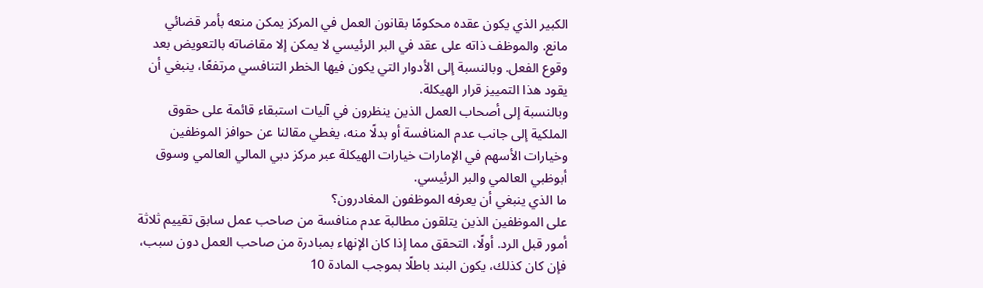الكبير الذي يكون عقده محكومًا بقانون العمل في المركز يمكن منعه بأمر قضائي مانع. والموظف ذاته على عقد في البر الرئيسي لا يمكن إلا مقاضاته بالتعويض بعد وقوع الفعل. وبالنسبة إلى الأدوار التي يكون فيها الخطر التنافسي مرتفعًا، ينبغي أن يقود هذا التمييز قرار الهيكلة.
وبالنسبة إلى أصحاب العمل الذين ينظرون في آليات استبقاء قائمة على حقوق الملكية إلى جانب عدم المنافسة أو بدلًا منه، يغطي مقالنا عن حوافز الموظفين وخيارات الأسهم في الإمارات خيارات الهيكلة عبر مركز دبي المالي العالمي وسوق أبوظبي العالمي والبر الرئيسي.
ما الذي ينبغي أن يعرفه الموظفون المغادرون؟
على الموظفين الذين يتلقون مطالبة عدم منافسة من صاحب عمل سابق تقييم ثلاثة أمور قبل الرد. أولًا، التحقق مما إذا كان الإنهاء بمبادرة من صاحب العمل دون سبب، فإن كان كذلك، يكون البند باطلًا بموجب المادة 10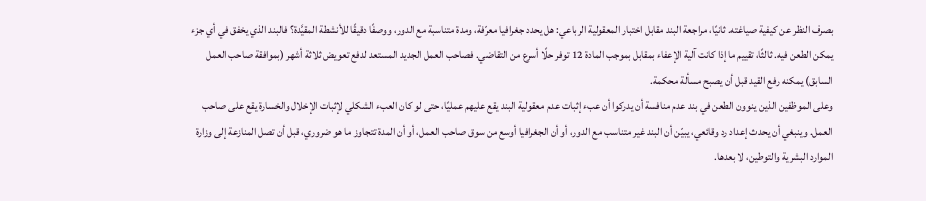بصرف النظر عن كيفية صياغته. ثانيًا، مراجعة البند مقابل اختبار المعقولية الرباعي: هل يحدد جغرافيا معرّفة، ومدة متناسبة مع الدور، ووصفًا دقيقًا للأنشطة المقيَّدة؟ فالبند الذي يخفق في أي جزء يمكن الطعن فيه. ثالثًا، تقييم ما إذا كانت آلية الإعفاء بمقابل بموجب المادة 12 توفر حلًا أسرع من التقاضي. فصاحب العمل الجديد المستعد لدفع تعويض ثلاثة أشهر (بموافقة صاحب العمل السابق) يمكنه رفع القيد قبل أن يصبح مسألة محكمة.
وعلى الموظفين الذين ينوون الطعن في بند عدم منافسة أن يدركوا أن عبء إثبات عدم معقولية البند يقع عليهم عمليًا، حتى لو كان العبء الشكلي لإثبات الإخلال والخسارة يقع على صاحب العمل. وينبغي أن يحدث إعداد رد وقائعي، يبيّن أن البند غير متناسب مع الدور، أو أن الجغرافيا أوسع من سوق صاحب العمل، أو أن المدة تتجاوز ما هو ضروري، قبل أن تصل المنازعة إلى وزارة الموارد البشرية والتوطين، لا بعدها.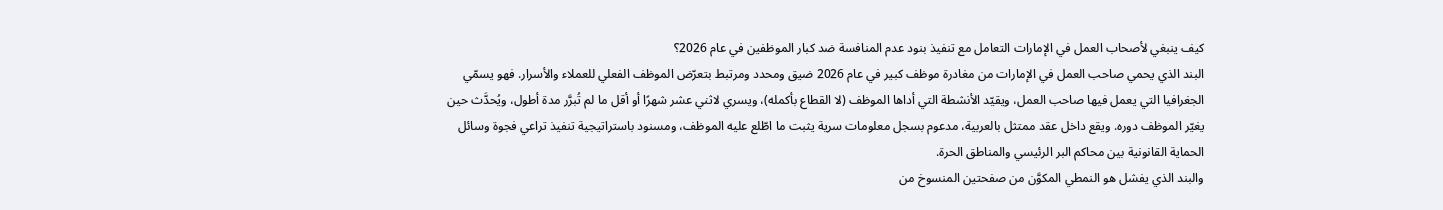كيف ينبغي لأصحاب العمل في الإمارات التعامل مع تنفيذ بنود عدم المنافسة ضد كبار الموظفين في عام 2026؟
البند الذي يحمي صاحب العمل في الإمارات من مغادرة موظف كبير في عام 2026 ضيق ومحدد ومرتبط بتعرّض الموظف الفعلي للعملاء والأسرار. فهو يسمّي الجغرافيا التي يعمل فيها صاحب العمل، ويقيّد الأنشطة التي أداها الموظف (لا القطاع بأكمله)، ويسري لاثني عشر شهرًا أو أقل ما لم تُبرَّر مدة أطول، ويُحدَّث حين يغيّر الموظف دوره. ويقع داخل عقد ممتثل بالعربية، مدعوم بسجل معلومات سرية يثبت ما اطّلع عليه الموظف، ومسنود باستراتيجية تنفيذ تراعي فجوة وسائل الحماية القانونية بين محاكم البر الرئيسي والمناطق الحرة.
والبند الذي يفشل هو النمطي المكوَّن من صفحتين المنسوخ من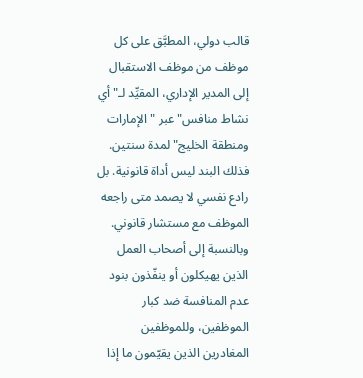قالب دولي، المطبَّق على كل موظف من موظف الاستقبال إلى المدير الإداري، المقيِّد لـ"أي نشاط منافس" عبر "الإمارات ومنطقة الخليج" لمدة سنتين. فذلك البند ليس أداة قانونية. بل رادع نفسي لا يصمد متى راجعه الموظف مع مستشار قانوني.
وبالنسبة إلى أصحاب العمل الذين يهيكلون أو ينفّذون بنود عدم المنافسة ضد كبار الموظفين، وللموظفين المغادرين الذين يقيّمون ما إذا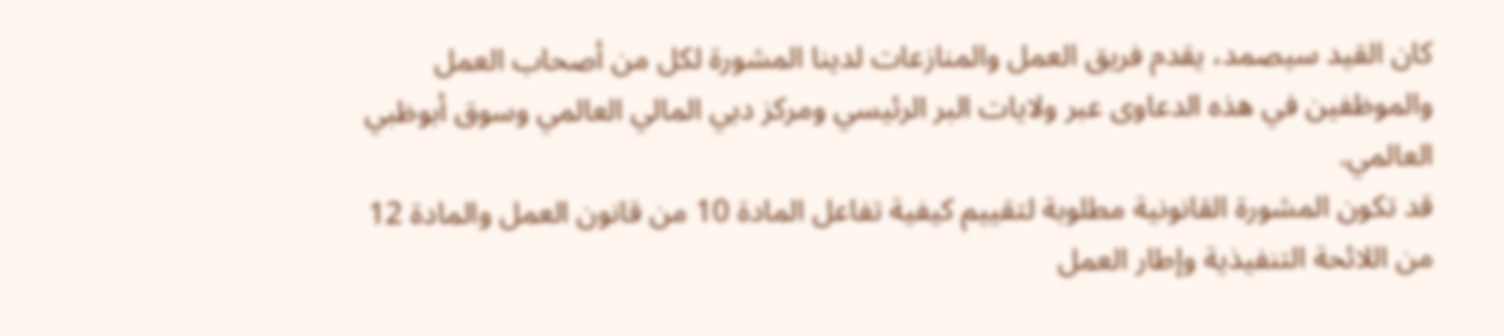كان القيد سيصمد، يقدم فريق العمل والمنازعات لدينا المشورة لكل من أصحاب العمل والموظفين في هذه الدعاوى عبر ولايات البر الرئيسي ومركز دبي المالي العالمي وسوق أبوظبي العالمي.
قد تكون المشورة القانونية مطلوبة لتقييم كيفية تفاعل المادة 10 من قانون العمل والمادة 12 من اللائحة التنفيذية وإطار العمل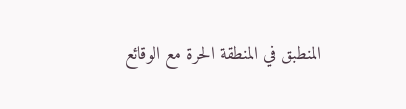المنطبق في المنطقة الحرة مع الوقائع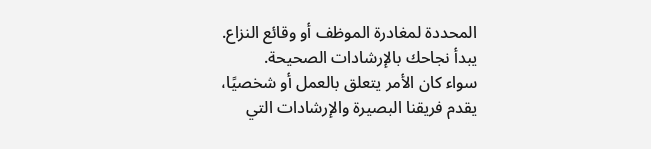المحددة لمغادرة الموظف أو وقائع النزاع.
يبدأ نجاحك بالإرشادات الصحيحة.
سواء كان الأمر يتعلق بالعمل أو شخصيًا، يقدم فريقنا البصيرة والإرشادات التي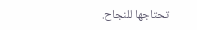تحتاجها للنجاح.